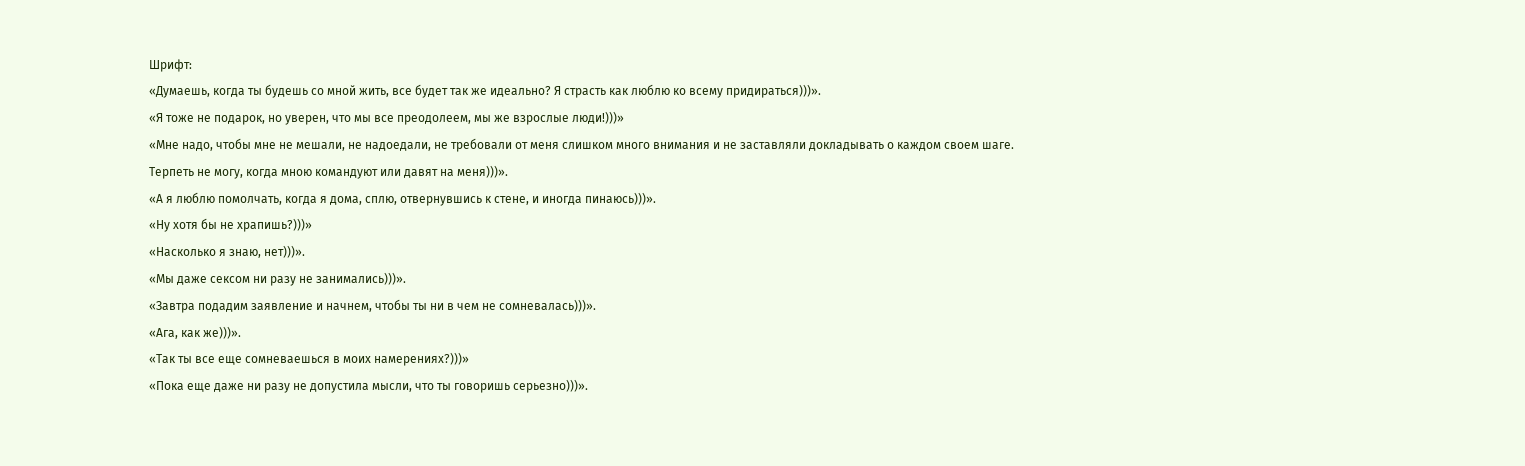Шрифт:
«Думаешь, когда ты будешь со мной жить, все будет так же идеально? Я страсть как люблю ко всему придираться)))».
«Я тоже не подарок, но уверен, что мы все преодолеем, мы же взрослые люди!)))»
«Мне надо, чтобы мне не мешали, не надоедали, не требовали от меня слишком много внимания и не заставляли докладывать о каждом своем шаге. Терпеть не могу, когда мною командуют или давят на меня)))».
«А я люблю помолчать, когда я дома, сплю, отвернувшись к стене, и иногда пинаюсь)))».
«Ну хотя бы не храпишь?)))»
«Насколько я знаю, нет)))».
«Мы даже сексом ни разу не занимались)))».
«Завтра подадим заявление и начнем, чтобы ты ни в чем не сомневалась)))».
«Ага, как же)))».
«Так ты все еще сомневаешься в моих намерениях?)))»
«Пока еще даже ни разу не допустила мысли, что ты говоришь серьезно)))».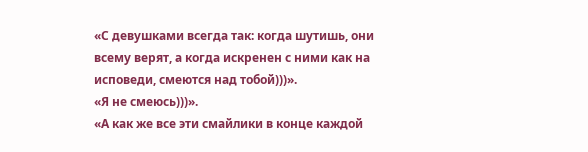«С девушками всегда так: когда шутишь, они всему верят, а когда искренен с ними как на исповеди, смеются над тобой)))».
«Я не смеюсь)))».
«А как же все эти смайлики в конце каждой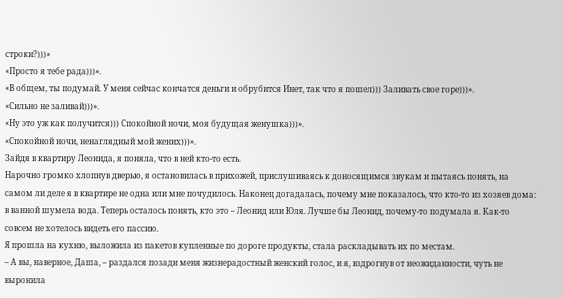строки?)))»
«Просто я тебе рада)))».
«В общем, ты подумай. У меня сейчас кончатся деньги и обрубится Инет, так что я пошел))) Заливать свое горе)))».
«Сильно не заливай)))».
«Ну это уж как получится))) Спокойной ночи, моя будущая женушка)))».
«Спокойной ночи, ненаглядный мой жених)))».
Зайдя в квартиру Леонида, я поняла, что в ней кто-то есть.
Нарочно громко хлопнув дверью, я остановилась в прихожей, прислушиваясь к доносящимся звукам и пытаясь понять, на самом ли деле я в квартире не одна или мне почудилось. Наконец догадалась, почему мне показалось, что кто-то из хозяев дома: в ванной шумела вода. Теперь осталось понять, кто это – Леонид или Юля. Лучше бы Леонид, почему-то подумала я. Как-то совсем не хотелось видеть его пассию.
Я прошла на кухню, выложила из пакетов купленные по дороге продукты, стала раскладывать их по местам.
– А вы, наверное, Даша, – раздался позади меня жизнерадостный женский голос, и я, вздрогнув от неожиданности, чуть не выронила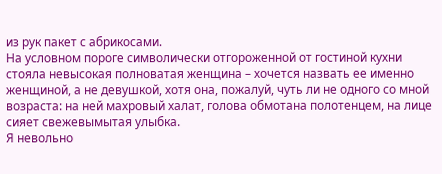из рук пакет с абрикосами.
На условном пороге символически отгороженной от гостиной кухни стояла невысокая полноватая женщина – хочется назвать ее именно женщиной, а не девушкой, хотя она, пожалуй, чуть ли не одного со мной возраста: на ней махровый халат, голова обмотана полотенцем, на лице сияет свежевымытая улыбка.
Я невольно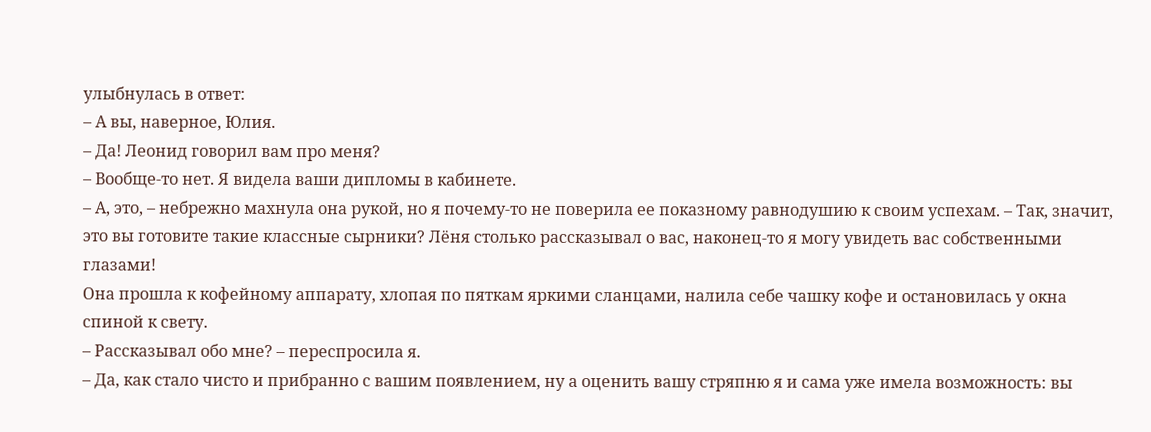улыбнулась в ответ:
– А вы, наверное, Юлия.
– Да! Леонид говорил вам про меня?
– Вообще-то нет. Я видела ваши дипломы в кабинете.
– А, это, – небрежно махнула она рукой, но я почему-то не поверила ее показному равнодушию к своим успехам. – Так, значит, это вы готовите такие классные сырники? Лёня столько рассказывал о вас, наконец-то я могу увидеть вас собственными глазами!
Она прошла к кофейному аппарату, хлопая по пяткам яркими сланцами, налила себе чашку кофе и остановилась у окна спиной к свету.
– Рассказывал обо мне? – переспросила я.
– Да, как стало чисто и прибранно с вашим появлением, ну а оценить вашу стряпню я и сама уже имела возможность: вы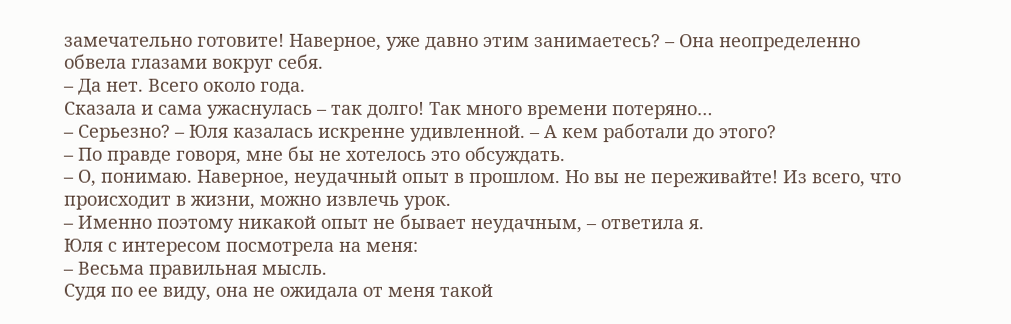замечательно готовите! Наверное, уже давно этим занимаетесь? – Она неопределенно обвела глазами вокруг себя.
– Да нет. Всего около года.
Сказала и сама ужаснулась – так долго! Так много времени потеряно…
– Серьезно? – Юля казалась искренне удивленной. – А кем работали до этого?
– По правде говоря, мне бы не хотелось это обсуждать.
– О, понимаю. Наверное, неудачный опыт в прошлом. Но вы не переживайте! Из всего, что происходит в жизни, можно извлечь урок.
– Именно поэтому никакой опыт не бывает неудачным, – ответила я.
Юля с интересом посмотрела на меня:
– Весьма правильная мысль.
Судя по ее виду, она не ожидала от меня такой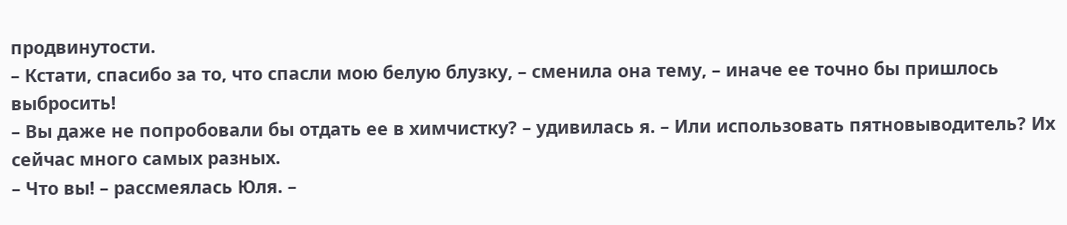продвинутости.
– Кстати, спасибо за то, что спасли мою белую блузку, – сменила она тему, – иначе ее точно бы пришлось выбросить!
– Вы даже не попробовали бы отдать ее в химчистку? – удивилась я. – Или использовать пятновыводитель? Их сейчас много самых разных.
– Что вы! – рассмеялась Юля. –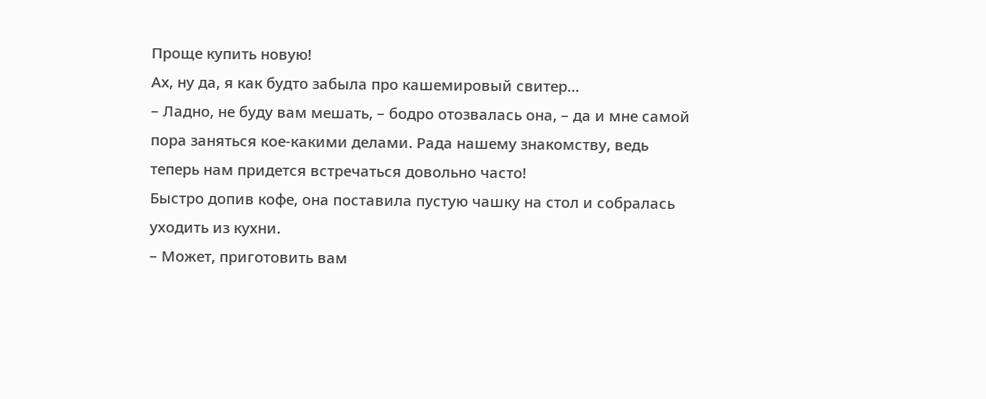Проще купить новую!
Ах, ну да, я как будто забыла про кашемировый свитер…
– Ладно, не буду вам мешать, – бодро отозвалась она, – да и мне самой пора заняться кое-какими делами. Рада нашему знакомству, ведь теперь нам придется встречаться довольно часто!
Быстро допив кофе, она поставила пустую чашку на стол и собралась уходить из кухни.
– Может, приготовить вам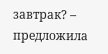завтрак? – предложила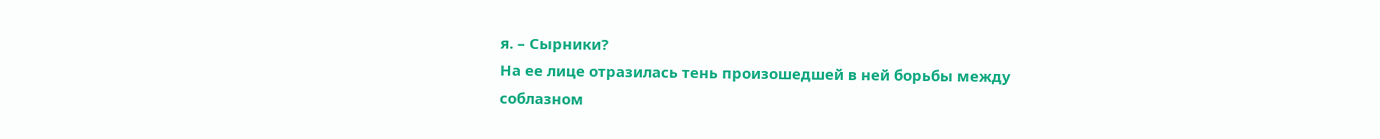я. – Сырники?
На ее лице отразилась тень произошедшей в ней борьбы между соблазном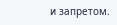и запретом.